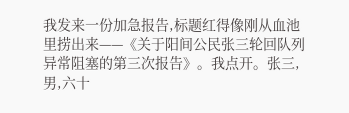我发来一份加急报告,标题红得像刚从血池里捞出来——《关于阳间公民张三轮回队列异常阻塞的第三次报告》。我点开。张三,男,六十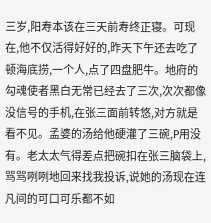三岁,阳寿本该在三天前寿终正寝。可现在,他不仅活得好好的,昨天下午还去吃了顿海底捞,一个人,点了四盘肥牛。地府的勾魂使者黑白无常已经去了三次,次次都像没信号的手机,在张三面前转悠,对方就是看不见。孟婆的汤给他硬灌了三碗,P用没有。老太太气得差点把碗扣在张三脑袋上,骂骂咧咧地回来找我投诉,说她的汤现在连凡间的可口可乐都不如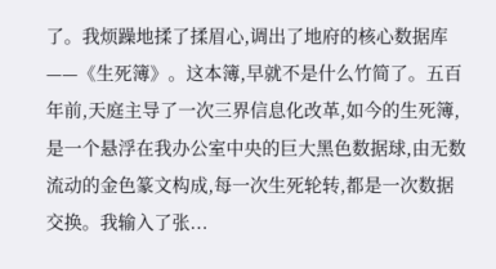了。我烦躁地揉了揉眉心,调出了地府的核心数据库——《生死簿》。这本簿,早就不是什么竹简了。五百年前,天庭主导了一次三界信息化改革,如今的生死簿,是一个悬浮在我办公室中央的巨大黑色数据球,由无数流动的金色篆文构成,每一次生死轮转,都是一次数据交换。我输入了张...